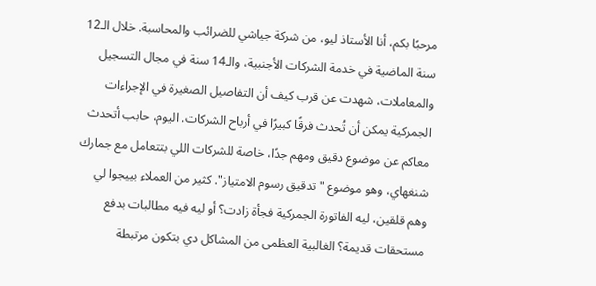مرحبًا بكم، أنا الأستاذ ليو، من شركة جياشي للضرائب والمحاسبة. خلال الـ12 سنة الماضية في خدمة الشركات الأجنبية، والـ14 سنة في مجال التسجيل والمعاملات، شهدت عن قرب كيف أن التفاصيل الصغيرة في الإجراءات الجمركية يمكن أن تُحدث فرقًا كبيرًا في أرباح الشركات. اليوم، حابب أتحدث معاكم عن موضوع دقيق ومهم جدًا، خاصة للشركات اللي بتتعامل مع جمارك شنغهاي، وهو موضوع "تدقيق رسوم الامتياز". كثير من العملاء بييجوا لي وهم قلقين، ليه الفاتورة الجمركية فجأة زادت؟ أو ليه فيه مطالبات بدفع مستحقات قديمة؟ الغالبية العظمى من المشاكل دي بتكون مرتبطة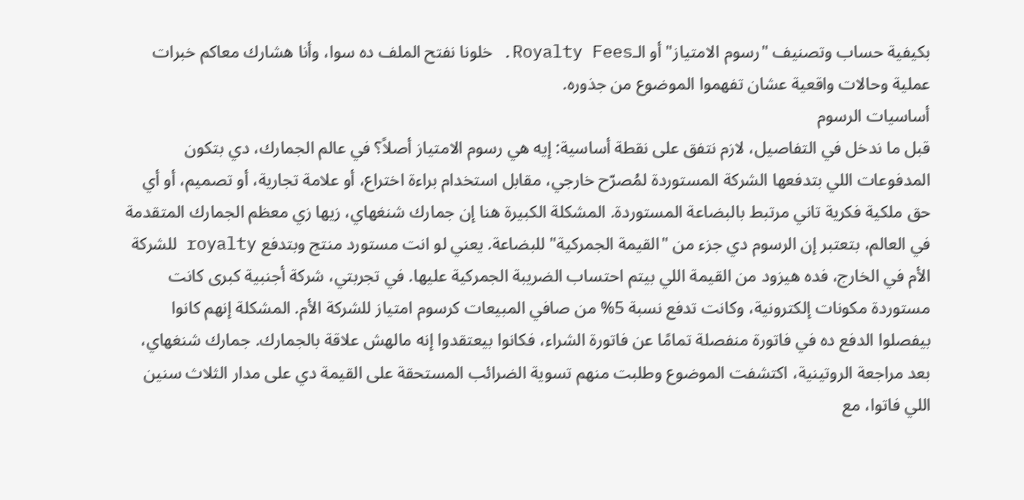بكيفية حساب وتصنيف "رسوم الامتياز" أو الـRoyalty Fees. خلونا نفتح الملف ده سوا، وأنا هشارك معاكم خبرات عملية وحالات واقعية عشان تفهموا الموضوع من جذوره.
أساسيات الرسوم
قبل ما ندخل في التفاصيل، لازم نتفق على نقطة أساسية: إيه هي رسوم الامتياز أصلاً؟ في عالم الجمارك، دي بتكون المدفوعات اللي بتدفعها الشركة المستوردة لمُصرّح خارجي، مقابل استخدام براءة اختراع، أو علامة تجارية، أو تصميم، أو أي حق ملكية فكرية تاني مرتبط بالبضاعة المستوردة. المشكلة الكبيرة هنا إن جمارك شنغهاي، زيها زي معظم الجمارك المتقدمة في العالم، بتعتبر إن الرسوم دي جزء من "القيمة الجمركية" للبضاعة. يعني لو انت مستورد منتج وبتدفع royalty للشركة الأم في الخارج، فده هيزود من القيمة اللي بيتم احتساب الضريبة الجمركية عليها. في تجربتي، شركة أجنبية كبرى كانت مستوردة مكونات إلكترونية، وكانت تدفع نسبة 5% من صافي المبيعات كرسوم امتياز للشركة الأم. المشكلة إنهم كانوا بيفصلوا الدفع ده في فاتورة منفصلة تمامًا عن فاتورة الشراء، فكانوا بيعتقدوا إنه مالهش علاقة بالجمارك. جمارك شنغهاي، بعد مراجعة الروتينية، اكتشفت الموضوع وطلبت منهم تسوية الضرائب المستحقة على القيمة دي على مدار الثلاث سنين اللي فاتوا، مع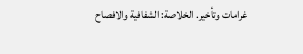غرامات وتأخير. الخلاصة: الشفافية والافصاح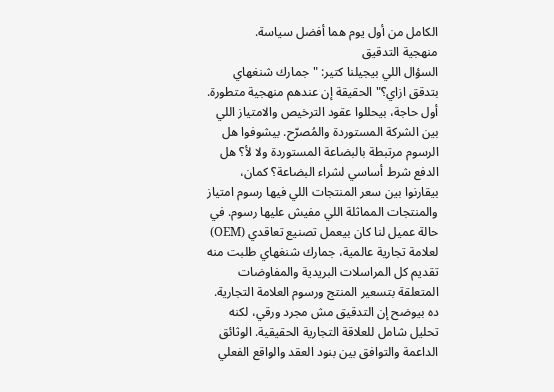الكامل من أول يوم هما أفضل سياسة.
منهجية التدقيق
السؤال اللي بيجيلنا كتير: "جمارك شنغهاي بتدقق ازاي؟" الحقيقة إن عندهم منهجية متطورة. أول حاجة، بيحللوا عقود الترخيص والامتياز اللي بين الشركة المستوردة والمُصرّح. بيشوفوا هل الرسوم مرتبطة بالبضاعة المستوردة ولا لأ؟ هل الدفع شرط أساسي لشراء البضاعة؟ كمان، بيقارنوا بين سعر المنتجات اللي فيها رسوم امتياز والمنتجات المماثلة اللي مفيش عليها رسوم. في حالة عميل لنا كان بيعمل تصنيع تعاقدي (OEM) لعلامة تجارية عالمية، جمارك شنغهاي طلبت منه تقديم كل المراسلات البريدية والمفاوضات المتعلقة بتسعير المنتج ورسوم العلامة التجارية. ده بيوضح إن التدقيق مش مجرد ورقي، لكنه تحليل شامل للعلاقة التجارية الحقيقية. الوثائق الداعمة والتوافق بين بنود العقد والواقع الفعلي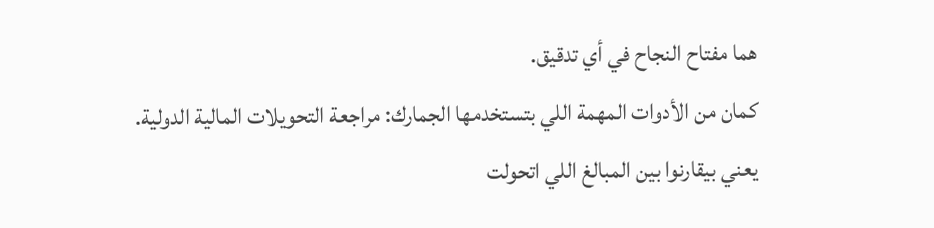هما مفتاح النجاح في أي تدقيق.
كمان من الأدوات المهمة اللي بتستخدمها الجمارك: مراجعة التحويلات المالية الدولية. يعني بيقارنوا بين المبالغ اللي اتحولت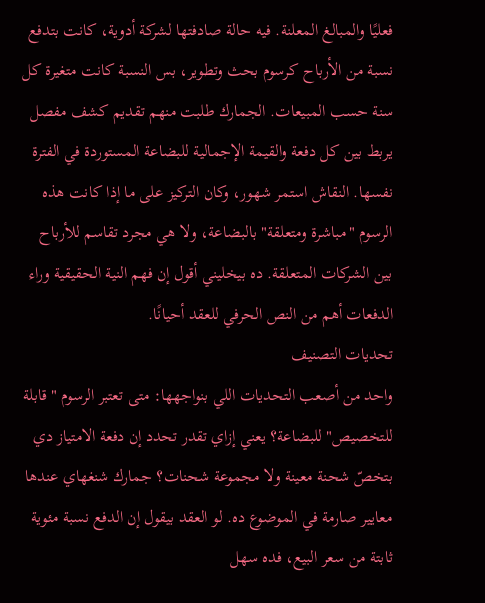فعليًا والمبالغ المعلنة. فيه حالة صادفتها لشركة أدوية، كانت بتدفع نسبة من الأرباح كرسوم بحث وتطوير، بس النسبة كانت متغيرة كل سنة حسب المبيعات. الجمارك طلبت منهم تقديم كشف مفصل يربط بين كل دفعة والقيمة الإجمالية للبضاعة المستوردة في الفترة نفسها. النقاش استمر شهور، وكان التركيز على ما إذا كانت هذه الرسوم "مباشرة ومتعلقة" بالبضاعة، ولا هي مجرد تقاسم للأرباح بين الشركات المتعلقة. ده بيخليني أقول إن فهم النية الحقيقية وراء الدفعات أهم من النص الحرفي للعقد أحيانًا.
تحديات التصنيف
واحد من أصعب التحديات اللي بنواجهها: متى تعتبر الرسوم "قابلة للتخصيص" للبضاعة؟ يعني إزاي تقدر تحدد إن دفعة الامتياز دي بتخصّ شحنة معينة ولا مجموعة شحنات؟ جمارك شنغهاي عندها معايير صارمة في الموضوع ده. لو العقد بيقول إن الدفع نسبة مئوية ثابتة من سعر البيع، فده سهل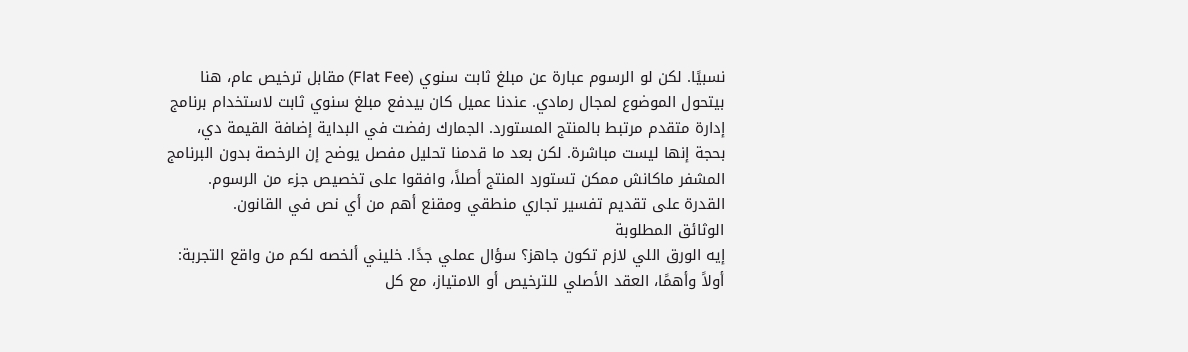نسبيًا. لكن لو الرسوم عبارة عن مبلغ ثابت سنوي (Flat Fee) مقابل ترخيص عام، هنا بيتحول الموضوع لمجال رمادي. عندنا عميل كان بيدفع مبلغ سنوي ثابت لاستخدام برنامج إدارة متقدم مرتبط بالمنتج المستورد. الجمارك رفضت في البداية إضافة القيمة دي، بحجة إنها ليست مباشرة. لكن بعد ما قدمنا تحليل مفصل يوضح إن الرخصة بدون البرنامج المشفر ماكانش ممكن تستورد المنتج أصلاً، وافقوا على تخصيص جزء من الرسوم. القدرة على تقديم تفسير تجاري منطقي ومقنع أهم من أي نص في القانون.
الوثائق المطلوبة
إيه الورق اللي لازم تكون جاهز؟ سؤال عملي جدًا. خليني ألخصه لكم من واقع التجربة: أولاً وأهمًا، العقد الأصلي للترخيص أو الامتياز، مع كل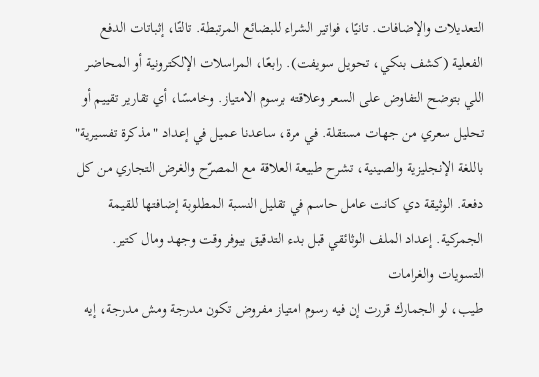التعديلات والإضافات. تانيًا، فواتير الشراء للبضائع المرتبطة. تالتًا، إثباتات الدفع الفعلية (كشف بنكي، تحويل سويفت). رابعًا، المراسلات الإلكترونية أو المحاضر اللي بتوضح التفاوض على السعر وعلاقته برسوم الامتياز. وخامسًا، أي تقارير تقييم أو تحليل سعري من جهات مستقلة. في مرة، ساعدنا عميل في إعداد "مذكرة تفسيرية" باللغة الإنجليزية والصينية، تشرح طبيعة العلاقة مع المصرّح والغرض التجاري من كل دفعة. الوثيقة دي كانت عامل حاسم في تقليل النسبة المطلوبة إضافتها للقيمة الجمركية. إعداد الملف الوثائقي قبل بدء التدقيق بيوفر وقت وجهد ومال كتير.
التسويات والغرامات
طيب، لو الجمارك قررت إن فيه رسوم امتياز مفروض تكون مدرجة ومش مدرجة، إيه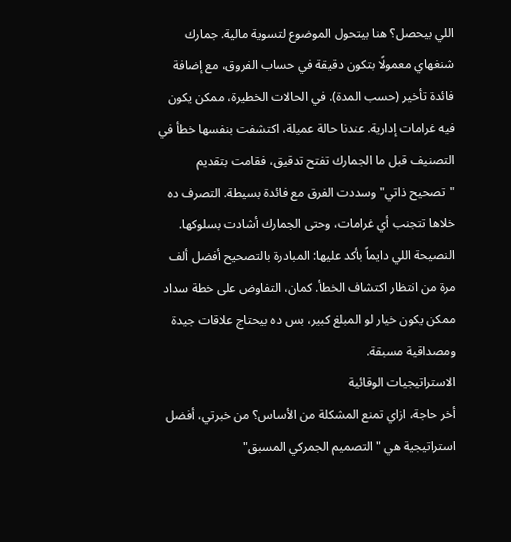اللي بيحصل؟ هنا بيتحول الموضوع لتسوية مالية. جمارك شنغهاي معمولًا بتكون دقيقة في حساب الفروق، مع إضافة فائدة تأخير (حسب المدة). في الحالات الخطيرة، ممكن يكون فيه غرامات إدارية. عندنا حالة عميلة، اكتشفت بنفسها خطأ في التصنيف قبل ما الجمارك تفتح تدقيق، فقامت بتقديم "تصحيح ذاتي" وسددت الفرق مع فائدة بسيطة. التصرف ده خلاها تتجنب أي غرامات، وحتى الجمارك أشادت بسلوكها. النصيحة اللي دايماً بأكد عليها: المبادرة بالتصحيح أفضل ألف مرة من انتظار اكتشاف الخطأ. كمان، التفاوض على خطة سداد ممكن يكون خيار لو المبلغ كبير، بس ده بيحتاج علاقات جيدة ومصداقية مسبقة.
الاستراتيجيات الوقائية
أخر حاجة، ازاي تمنع المشكلة من الأساس؟ من خبرتي، أفضل استراتيجية هي "التصميم الجمركي المسبق"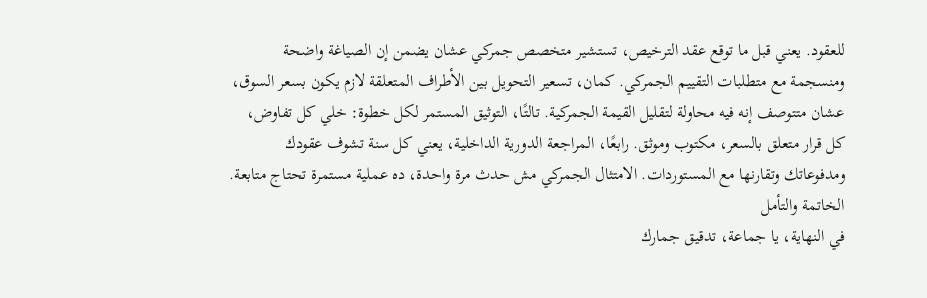للعقود. يعني قبل ما توقع عقد الترخيص، تستشير متخصص جمركي عشان يضمن إن الصياغة واضحة ومنسجمة مع متطلبات التقييم الجمركي. كمان، تسعير التحويل بين الأطراف المتعلقة لازم يكون بسعر السوق، عشان متتوصف إنه فيه محاولة لتقليل القيمة الجمركية. تالتًا، التوثيق المستمر لكل خطوة: خلي كل تفاوض، كل قرار متعلق بالسعر، مكتوب وموثق. رابعًا، المراجعة الدورية الداخلية، يعني كل سنة تشوف عقودك ومدفوعاتك وتقارنها مع المستوردات. الامتثال الجمركي مش حدث مرة واحدة، ده عملية مستمرة تحتاج متابعة.
الخاتمة والتأمل
في النهاية، يا جماعة، تدقيق جمارك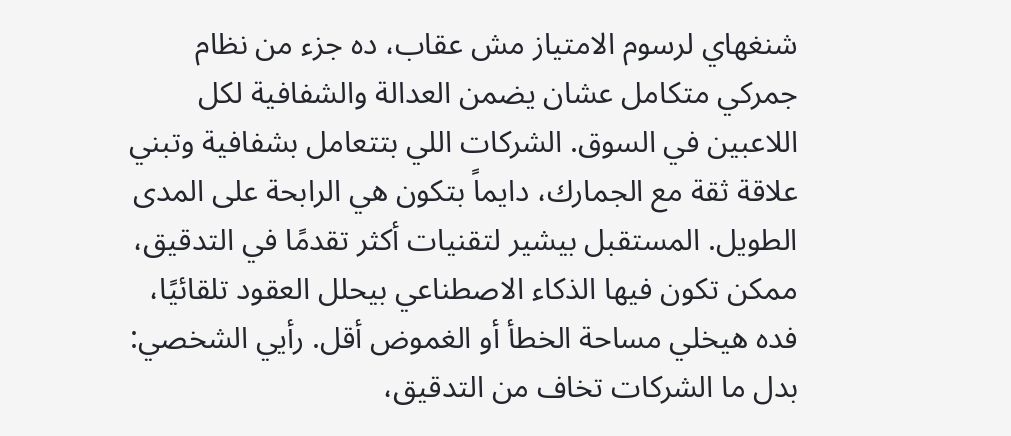شنغهاي لرسوم الامتياز مش عقاب، ده جزء من نظام جمركي متكامل عشان يضمن العدالة والشفافية لكل اللاعبين في السوق. الشركات اللي بتتعامل بشفافية وتبني علاقة ثقة مع الجمارك، دايماً بتكون هي الرابحة على المدى الطويل. المستقبل بيشير لتقنيات أكثر تقدمًا في التدقيق، ممكن تكون فيها الذكاء الاصطناعي بيحلل العقود تلقائيًا، فده هيخلي مساحة الخطأ أو الغموض أقل. رأيي الشخصي: بدل ما الشركات تخاف من التدقيق،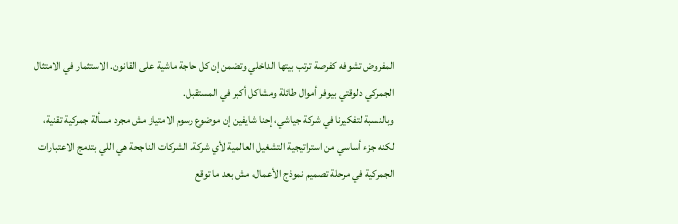المفروض تشوفه كفرصة ترتب بيتها الداخلي وتضمن إن كل حاجة ماشية على القانون. الاستثمار في الامتثال الجمركي دلوقتي بيوفر أموال طائلة ومشاكل أكبر في المستقبل.
وبالنسبة لتفكيرنا في شركة جياشي، إحنا شايفين إن موضوع رسوم الامتياز مش مجرد مسألة جمركية تقنية، لكنه جزء أساسي من استراتيجية التشغيل العالمية لأي شركة. الشركات الناجحة هي اللي بتدمج الاعتبارات الجمركية في مرحلة تصميم نموذج الأعمال، مش بعد ما توقع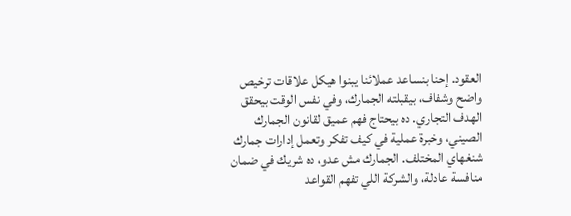العقود. إحنا بنساعد عملائنا يبنوا هيكل علاقات ترخيص واضح وشفاف، بيقبلته الجمارك، وفي نفس الوقت بيحقق الهدف التجاري. ده بيحتاج فهم عميق لقانون الجمارك الصيني، وخبرة عملية في كيف تفكر وتعمل إدارات جمارك شنغهاي المختلف. الجمارك مش عدو، ده شريك في ضمان منافسة عادلة، والشركة اللي تفهم القواعد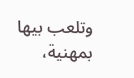وتلعب بيها بمهنية،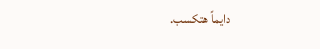دايماً هتكسب.